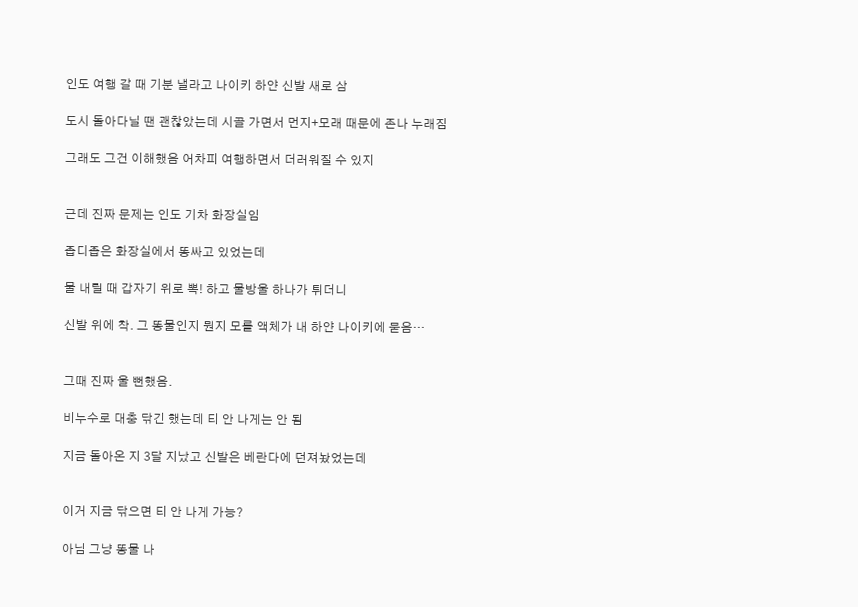인도 여행 갈 때 기분 낼라고 나이키 하얀 신발 새로 삼

도시 돌아다닐 땐 괜찮았는데 시골 가면서 먼지+모래 때문에 존나 누래짐

그래도 그건 이해했음 어차피 여행하면서 더러워질 수 있지


근데 진짜 문제는 인도 기차 화장실임

좁디좁은 화장실에서 똥싸고 있었는데

물 내릴 때 갑자기 위로 뽁! 하고 물방울 하나가 튀더니

신발 위에 착. 그 똥물인지 뭔지 모를 액체가 내 하얀 나이키에 묻음…


그때 진짜 울 뻔했음.

비누수로 대충 닦긴 했는데 티 안 나게는 안 됨

지금 돌아온 지 3달 지났고 신발은 베란다에 던져놨었는데


이거 지금 닦으면 티 안 나게 가능?

아님 그냥 똥물 나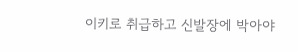이키로 취급하고 신발장에 박아야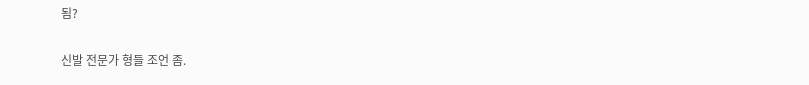됨?

신발 전문가 형들 조언 좀.